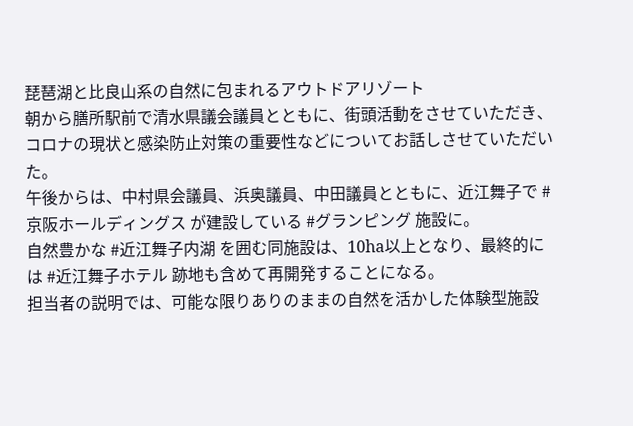琵琶湖と比良山系の自然に包まれるアウトドアリゾート
朝から膳所駅前で清水県議会議員とともに、街頭活動をさせていただき、コロナの現状と感染防止対策の重要性などについてお話しさせていただいた。
午後からは、中村県会議員、浜奥議員、中田議員とともに、近江舞子で #京阪ホールディングス が建設している #グランピング 施設に。
自然豊かな #近江舞子内湖 を囲む同施設は、10ha以上となり、最終的には #近江舞子ホテル 跡地も含めて再開発することになる。
担当者の説明では、可能な限りありのままの自然を活かした体験型施設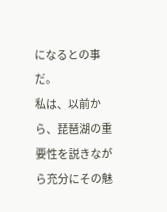になるとの事だ。
私は、以前から、琵琶湖の重要性を説きながら充分にその魅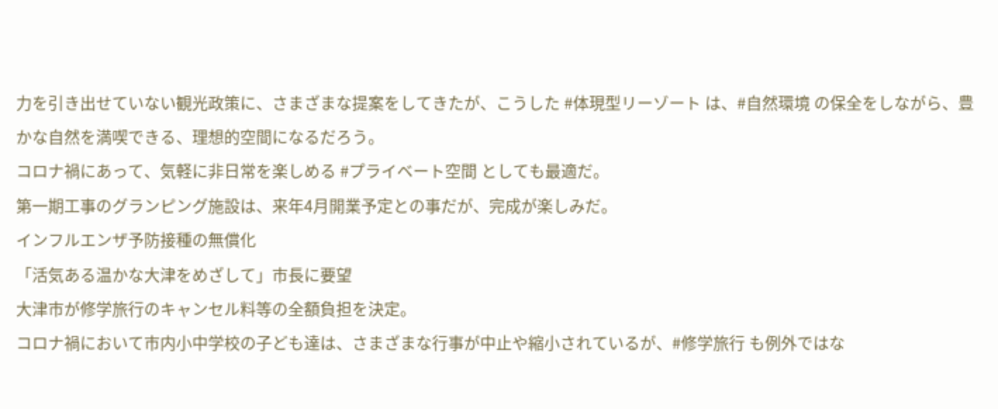力を引き出せていない観光政策に、さまざまな提案をしてきたが、こうした #体現型リーゾート は、#自然環境 の保全をしながら、豊かな自然を満喫できる、理想的空間になるだろう。
コロナ禍にあって、気軽に非日常を楽しめる #プライベート空間 としても最適だ。
第一期工事のグランピング施設は、来年4月開業予定との事だが、完成が楽しみだ。
インフルエンザ予防接種の無償化
「活気ある温かな大津をめざして」市長に要望
大津市が修学旅行のキャンセル料等の全額負担を決定。
コロナ禍において市内小中学校の子ども達は、さまざまな行事が中止や縮小されているが、#修学旅行 も例外ではな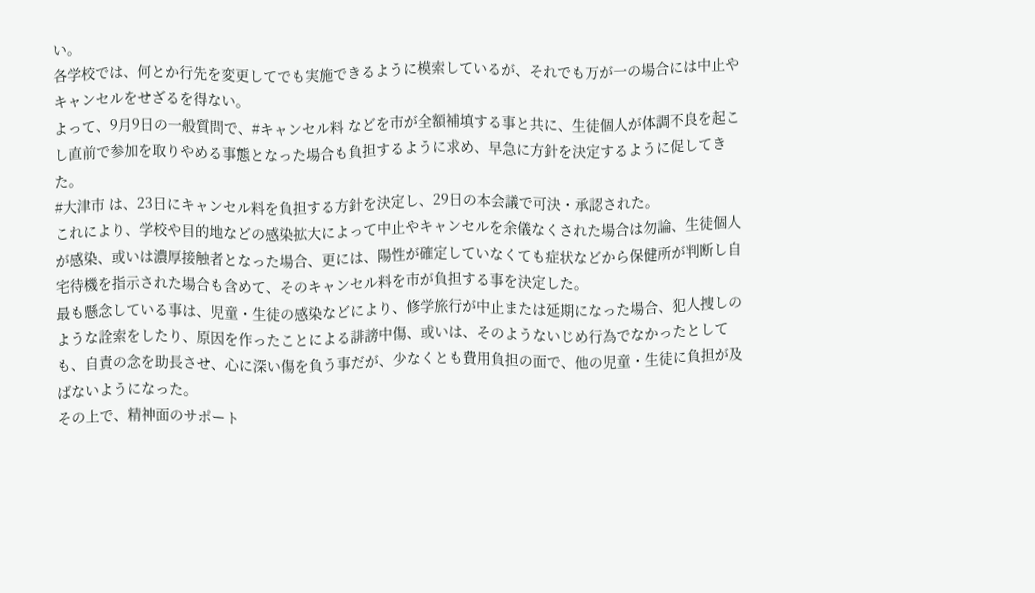い。
各学校では、何とか行先を変更してでも実施できるように模索しているが、それでも万が一の場合には中止やキャンセルをせざるを得ない。
よって、9月9日の一般質問で、#キャンセル料 などを市が全額補填する事と共に、生徒個人が体調不良を起こし直前で参加を取りやめる事態となった場合も負担するように求め、早急に方針を決定するように促してきた。
#大津市 は、23日にキャンセル料を負担する方針を決定し、29日の本会議で可決・承認された。
これにより、学校や目的地などの感染拡大によって中止やキャンセルを余儀なくされた場合は勿論、生徒個人が感染、或いは濃厚接触者となった場合、更には、陽性が確定していなくても症状などから保健所が判断し自宅待機を指示された場合も含めて、そのキャンセル料を市が負担する事を決定した。
最も懸念している事は、児童・生徒の感染などにより、修学旅行が中止または延期になった場合、犯人捜しのような詮索をしたり、原因を作ったことによる誹謗中傷、或いは、そのようないじめ行為でなかったとしても、自責の念を助長させ、心に深い傷を負う事だが、少なくとも費用負担の面で、他の児童・生徒に負担が及ばないようになった。
その上で、精神面のサポート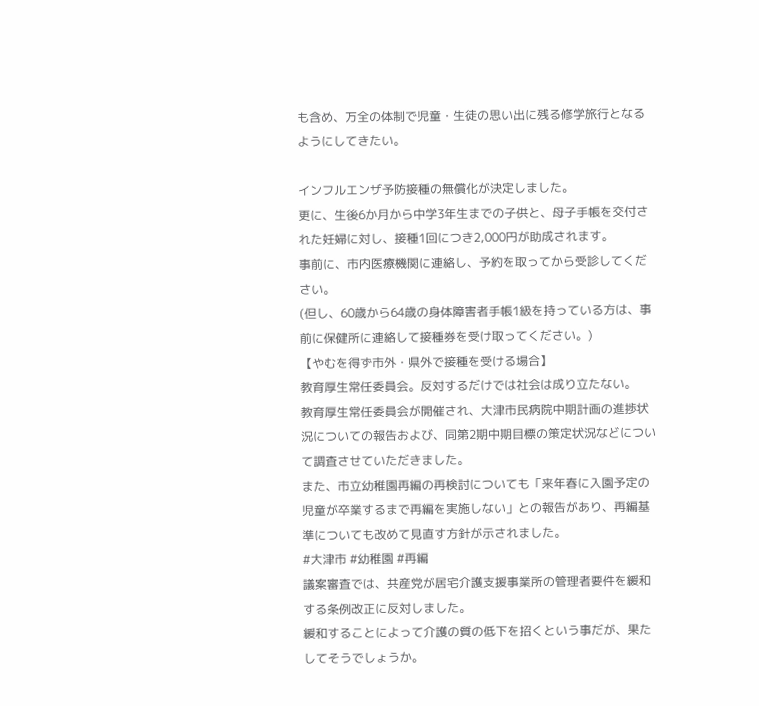も含め、万全の体制で児童・生徒の思い出に残る修学旅行となるようにしてきたい。

インフルエンザ予防接種の無償化が決定しました。
更に、生後6か月から中学3年生までの子供と、母子手帳を交付された妊婦に対し、接種1回につき2,000円が助成されます。
事前に、市内医療機関に連絡し、予約を取ってから受診してください。
(但し、60歳から64歳の身体障害者手帳1級を持っている方は、事前に保健所に連絡して接種券を受け取ってください。)
【やむを得ず市外・県外で接種を受ける場合】
教育厚生常任委員会。反対するだけでは社会は成り立たない。
教育厚生常任委員会が開催され、大津市民病院中期計画の進捗状況についての報告および、同第2期中期目標の策定状況などについて調査させていただきました。
また、市立幼稚園再編の再検討についても「来年春に入園予定の児童が卒業するまで再編を実施しない」との報告があり、再編基準についても改めて見直す方針が示されました。
#大津市 #幼稚園 #再編
議案審査では、共産党が居宅介護支援事業所の管理者要件を緩和する条例改正に反対しました。
緩和することによって介護の質の低下を招くという事だが、果たしてそうでしょうか。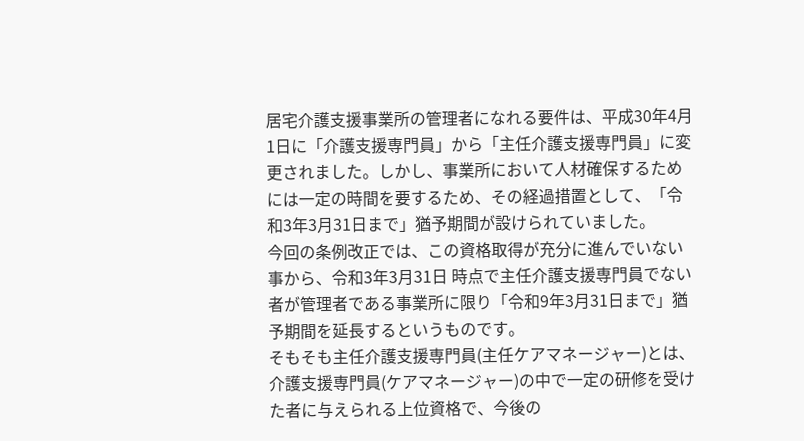居宅介護支援事業所の管理者になれる要件は、平成30年4月1日に「介護支援専門員」から「主任介護支援専門員」に変更されました。しかし、事業所において人材確保するためには一定の時間を要するため、その経過措置として、「令和3年3月31日まで」猶予期間が設けられていました。
今回の条例改正では、この資格取得が充分に進んでいない事から、令和3年3月31日 時点で主任介護支援専門員でない者が管理者である事業所に限り「令和9年3月31日まで」猶予期間を延長するというものです。
そもそも主任介護支援専門員(主任ケアマネージャー)とは、介護支援専門員(ケアマネージャー)の中で一定の研修を受けた者に与えられる上位資格で、今後の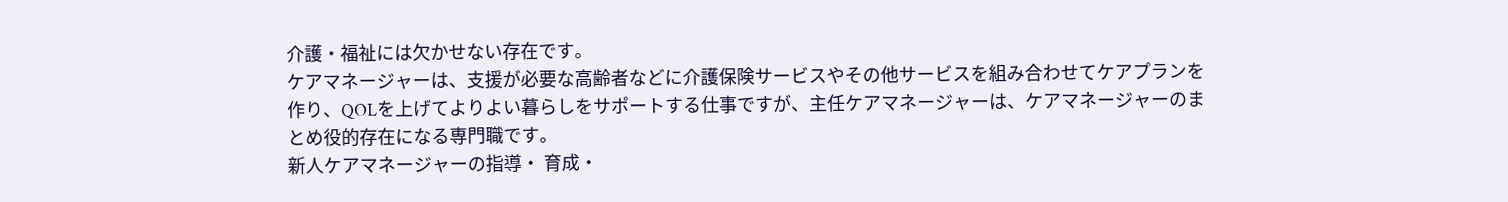介護・福祉には欠かせない存在です。
ケアマネージャーは、支援が必要な高齢者などに介護保険サービスやその他サービスを組み合わせてケアプランを作り、QOLを上げてよりよい暮らしをサポートする仕事ですが、主任ケアマネージャーは、ケアマネージャーのまとめ役的存在になる専門職です。
新人ケアマネージャーの指導・ 育成・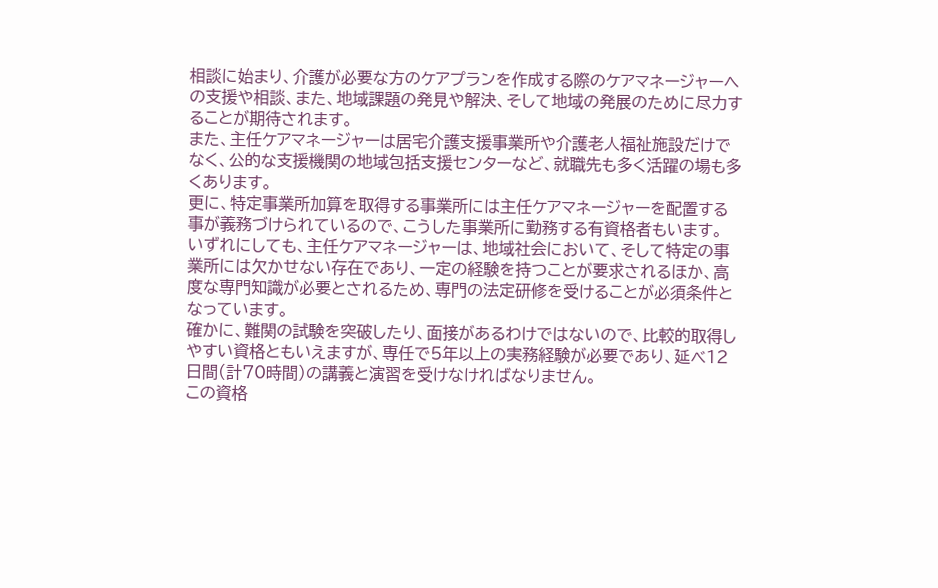相談に始まり、介護が必要な方のケアプランを作成する際のケアマネージャーへの支援や相談、また、地域課題の発見や解決、そして地域の発展のために尽力することが期待されます。
また、主任ケアマネージャーは居宅介護支援事業所や介護老人福祉施設だけでなく、公的な支援機関の地域包括支援センターなど、就職先も多く活躍の場も多くあります。
更に、特定事業所加算を取得する事業所には主任ケアマネージャーを配置する事が義務づけられているので、こうした事業所に勤務する有資格者もいます。
いずれにしても、主任ケアマネージャーは、地域社会において、そして特定の事業所には欠かせない存在であり、一定の経験を持つことが要求されるほか、高度な専門知識が必要とされるため、専門の法定研修を受けることが必須条件となっています。
確かに、難関の試験を突破したり、面接があるわけではないので、比較的取得しやすい資格ともいえますが、専任で5年以上の実務経験が必要であり、延べ12日間(計70時間)の講義と演習を受けなければなりません。
この資格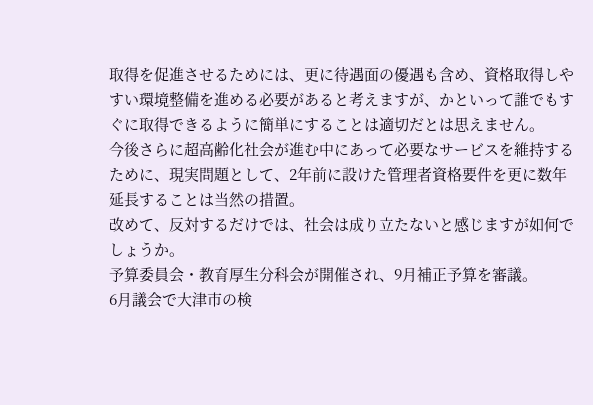取得を促進させるためには、更に待遇面の優遇も含め、資格取得しやすい環境整備を進める必要があると考えますが、かといって誰でもすぐに取得できるように簡単にすることは適切だとは思えません。
今後さらに超高齢化社会が進む中にあって必要なサービスを維持するために、現実問題として、2年前に設けた管理者資格要件を更に数年延長することは当然の措置。
改めて、反対するだけでは、社会は成り立たないと感じますが如何でしょうか。
予算委員会・教育厚生分科会が開催され、9月補正予算を審議。
6月議会で大津市の検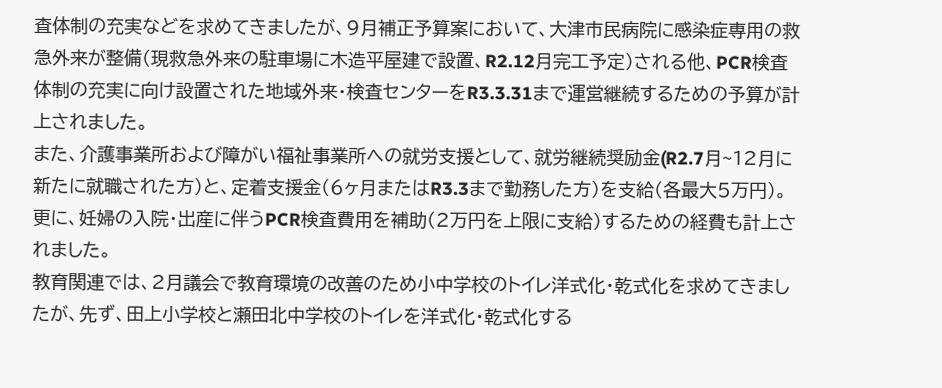査体制の充実などを求めてきましたが、9月補正予算案において、大津市民病院に感染症専用の救急外来が整備(現救急外来の駐車場に木造平屋建で設置、R2.12月完工予定)される他、PCR検査体制の充実に向け設置された地域外来・検査センターをR3.3.31まで運営継続するための予算が計上されました。
また、介護事業所および障がい福祉事業所への就労支援として、就労継続奨励金(R2.7月~12月に新たに就職された方)と、定着支援金(6ヶ月またはR3.3まで勤務した方)を支給(各最大5万円)。
更に、妊婦の入院・出産に伴うPCR検査費用を補助(2万円を上限に支給)するための経費も計上されました。
教育関連では、2月議会で教育環境の改善のため小中学校のトイレ洋式化・乾式化を求めてきましたが、先ず、田上小学校と瀬田北中学校のトイレを洋式化・乾式化する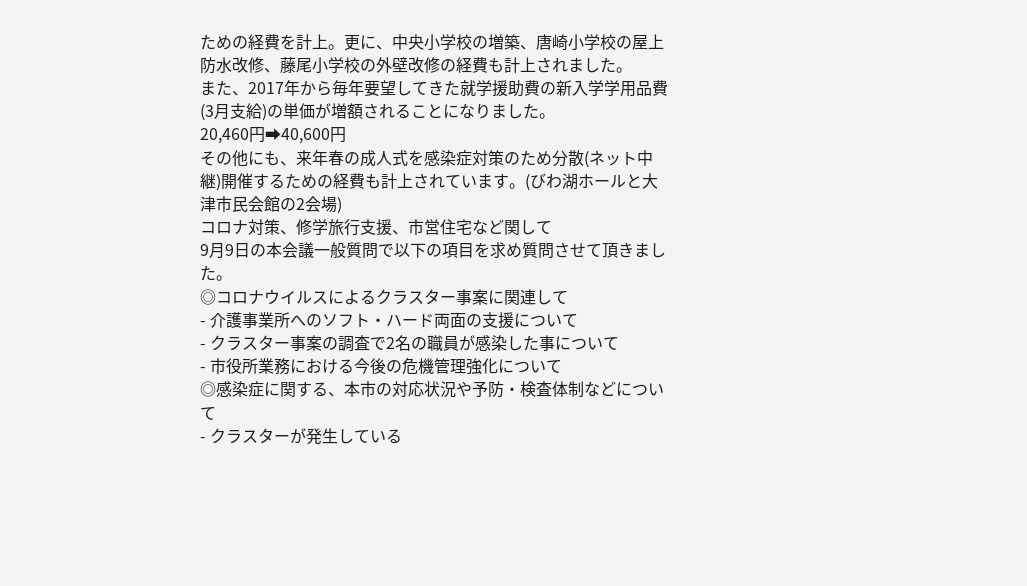ための経費を計上。更に、中央小学校の増築、唐崎小学校の屋上防水改修、藤尾小学校の外壁改修の経費も計上されました。
また、2017年から毎年要望してきた就学援助費の新入学学用品費(3月支給)の単価が増額されることになりました。
20,460円➡40,600円
その他にも、来年春の成人式を感染症対策のため分散(ネット中継)開催するための経費も計上されています。(びわ湖ホールと大津市民会館の2会場)
コロナ対策、修学旅行支援、市営住宅など関して
9月9日の本会議一般質問で以下の項目を求め質問させて頂きました。
◎コロナウイルスによるクラスター事案に関連して
- 介護事業所へのソフト・ハード両面の支援について
- クラスター事案の調査で2名の職員が感染した事について
- 市役所業務における今後の危機管理強化について
◎感染症に関する、本市の対応状況や予防・検査体制などについて
- クラスターが発生している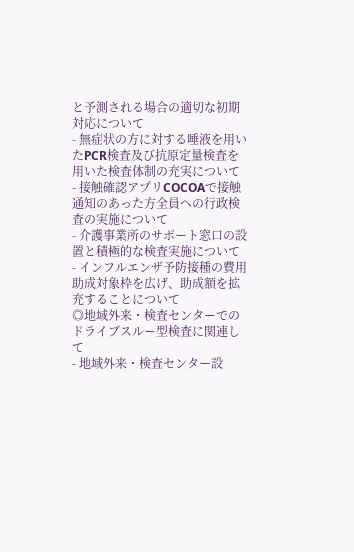と予測される場合の適切な初期対応について
- 無症状の方に対する唾液を用いたPCR検査及び抗原定量検査を用いた検査体制の充実について
- 接触確認アプリCOCOAで接触通知のあった方全員への行政検査の実施について
- 介護事業所のサポート窓口の設置と積極的な検査実施について
- インフルエンザ予防接種の費用助成対象枠を広げ、助成額を拡充することについて
◎地域外来・検査センターでのドライブスルー型検査に関連して
- 地域外来・検査センター設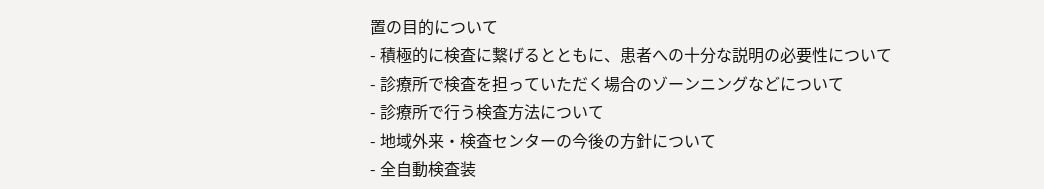置の目的について
- 積極的に検査に繋げるとともに、患者への十分な説明の必要性について
- 診療所で検査を担っていただく場合のゾーンニングなどについて
- 診療所で行う検査方法について
- 地域外来・検査センターの今後の方針について
- 全自動検査装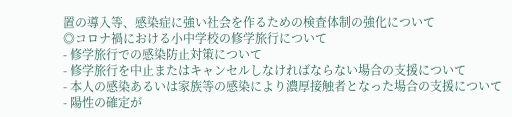置の導入等、感染症に強い社会を作るための検査体制の強化について
◎コロナ禍における小中学校の修学旅行について
- 修学旅行での感染防止対策について
- 修学旅行を中止またはキャンセルしなければならない場合の支援について
- 本人の感染あるいは家族等の感染により濃厚接触者となった場合の支援について
- 陽性の確定が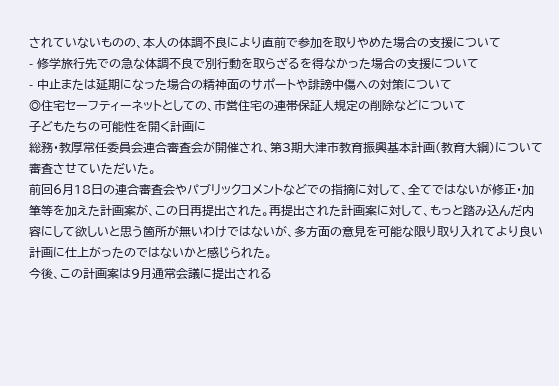されていないものの、本人の体調不良により直前で参加を取りやめた場合の支援について
- 修学旅行先での急な体調不良で別行動を取らざるを得なかった場合の支援について
- 中止または延期になった場合の精神面のサポートや誹謗中傷への対策について
◎住宅セーフティーネットとしての、市営住宅の連帯保証人規定の削除などについて
子どもたちの可能性を開く計画に
総務・教厚常任委員会連合審査会が開催され、第3期大津市教育振興基本計画(教育大綱)について審査させていただいた。
前回6月18日の連合審査会やパブリックコメントなどでの指摘に対して、全てではないが修正・加筆等を加えた計画案が、この日再提出された。再提出された計画案に対して、もっと踏み込んだ内容にして欲しいと思う箇所が無いわけではないが、多方面の意見を可能な限り取り入れてより良い計画に仕上がったのではないかと感じられた。
今後、この計画案は9月通常会議に提出される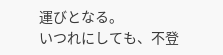運びとなる。
いつれにしても、不登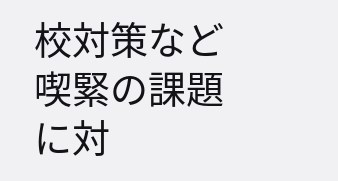校対策など喫緊の課題に対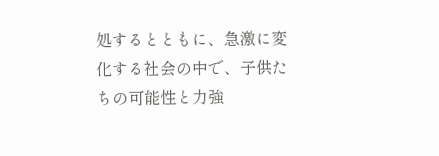処するとともに、急激に変化する社会の中で、子供たちの可能性と力強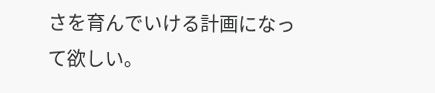さを育んでいける計画になって欲しい。